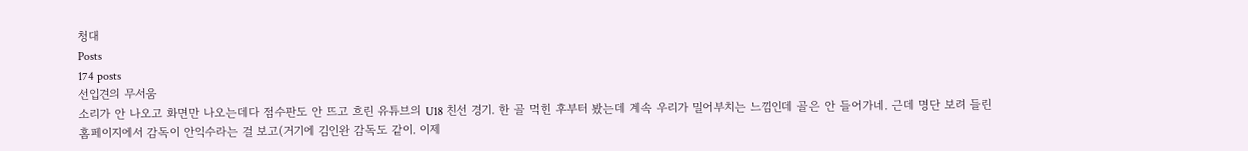청대
Posts
174 posts
선입견의 무서움
소리가 안 나오고 화면만 나오는데다 점수판도 안 뜨고 흐린 유튜브의 U18 친선 경기. 한 골 먹힌 후부터 봤는데 계속 우리가 밀어부치는 느낌인데 골은 안 들어가네. 근데 명단 보려 들린 홈페이지에서 감독이 안익수라는 걸 보고(거기에 김인완 감독도 같이. 이제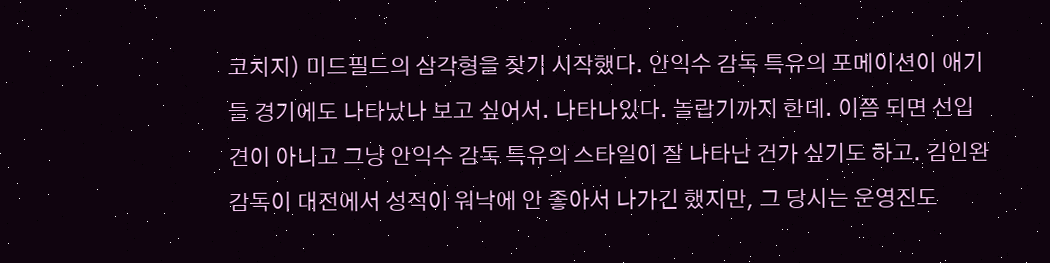코치지) 미드필드의 삼각형을 찾기 시작했다. 안익수 감독 특유의 포메이션이 애기들 경기에도 나타났나 보고 싶어서. 나타나있다. 놀랍기까지 한데. 이쯤 되면 선입견이 아니고 그냥 안익수 감독 특유의 스타일이 잘 나타난 건가 싶기도 하고. 김인완 감독이 대전에서 성적이 워낙에 안 좋아서 나가긴 했지만, 그 당시는 운영진도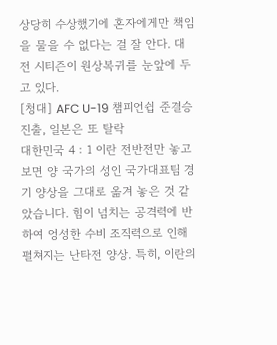상당히 수상했기에 혼자에게만 책임을 물을 수 없다는 걸 잘 안다. 대전 시티즌이 원상복귀를 눈앞에 두고 있다.
[청대] AFC U-19 챔피언쉽 준결승 진출, 일본은 또 탈락
대한민국 4 : 1 이란 전반전만 놓고 보면 양 국가의 성인 국가대표팀 경기 양상을 그대로 옮겨 놓은 것 같았습니다. 힘이 넘치는 공격력에 반하여 엉성한 수비 조직력으로 인해 펼쳐지는 난타전 양상. 특히, 이란의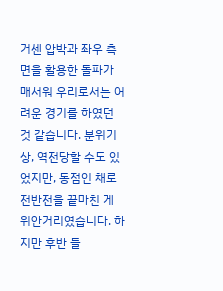거센 압박과 좌우 측면을 활용한 돌파가 매서워 우리로서는 어려운 경기를 하였던 것 같습니다. 분위기 상, 역전당할 수도 있었지만, 동점인 채로 전반전을 끝마친 게 위안거리였습니다. 하지만 후반 들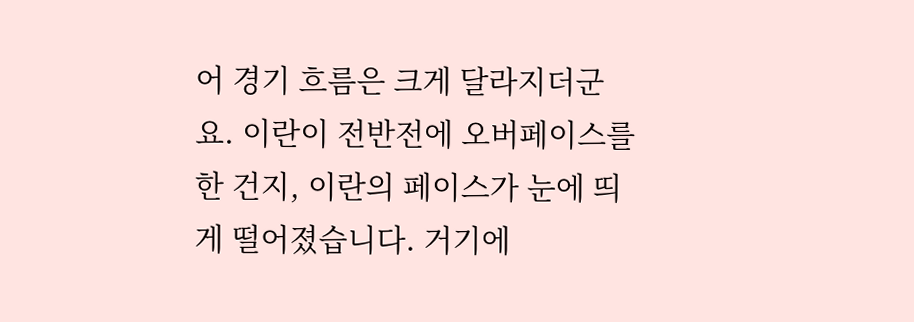어 경기 흐름은 크게 달라지더군요. 이란이 전반전에 오버페이스를 한 건지, 이란의 페이스가 눈에 띄게 떨어졌습니다. 거기에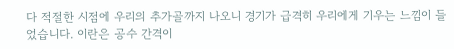다 적절한 시점에 우리의 추가골까지 나오니 경기가 급격히 우리에게 기우는 느낌이 들었습니다. 이란은 공수 간격이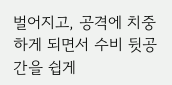벌어지고, 공격에 치중하게 되면서 수비 뒷공간을 쉽게